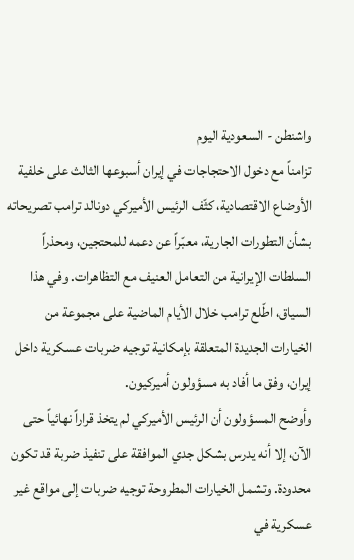واشنطن - السعودية اليوم
تزامناً مع دخول الاحتجاجات في إيران أسبوعها الثالث على خلفية الأوضاع الاقتصادية، كثّف الرئيس الأميركي دونالد ترامب تصريحاته بشأن التطورات الجارية، معبّراً عن دعمه للمحتجين، ومحذراً السلطات الإيرانية من التعامل العنيف مع التظاهرات. وفي هذا السياق، اطّلع ترامب خلال الأيام الماضية على مجموعة من الخيارات الجديدة المتعلقة بإمكانية توجيه ضربات عسكرية داخل إيران، وفق ما أفاد به مسؤولون أميركيون.
وأوضح المسؤولون أن الرئيس الأميركي لم يتخذ قراراً نهائياً حتى الآن، إلا أنه يدرس بشكل جدي الموافقة على تنفيذ ضربة قد تكون محدودة. وتشمل الخيارات المطروحة توجيه ضربات إلى مواقع غير عسكرية في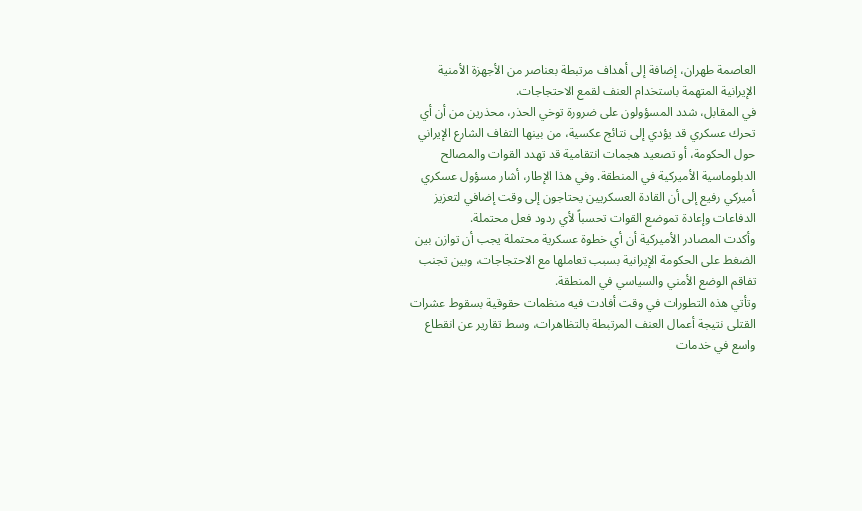العاصمة طهران، إضافة إلى أهداف مرتبطة بعناصر من الأجهزة الأمنية الإيرانية المتهمة باستخدام العنف لقمع الاحتجاجات.
في المقابل، شدد المسؤولون على ضرورة توخي الحذر، محذرين من أن أي تحرك عسكري قد يؤدي إلى نتائج عكسية، من بينها التفاف الشارع الإيراني حول الحكومة، أو تصعيد هجمات انتقامية قد تهدد القوات والمصالح الدبلوماسية الأميركية في المنطقة. وفي هذا الإطار، أشار مسؤول عسكري أميركي رفيع إلى أن القادة العسكريين يحتاجون إلى وقت إضافي لتعزيز الدفاعات وإعادة تموضع القوات تحسباً لأي ردود فعل محتملة.
وأكدت المصادر الأميركية أن أي خطوة عسكرية محتملة يجب أن توازن بين الضغط على الحكومة الإيرانية بسبب تعاملها مع الاحتجاجات، وبين تجنب تفاقم الوضع الأمني والسياسي في المنطقة.
وتأتي هذه التطورات في وقت أفادت فيه منظمات حقوقية بسقوط عشرات القتلى نتيجة أعمال العنف المرتبطة بالتظاهرات، وسط تقارير عن انقطاع واسع في خدمات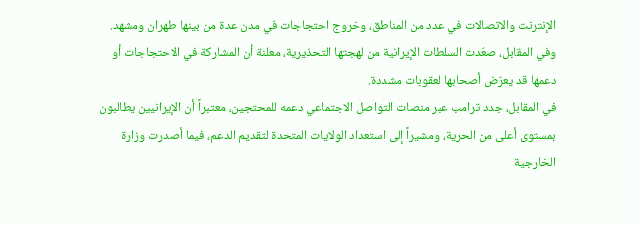الإنترنت والاتصالات في عدد من المناطق، وخروج احتجاجات في مدن عدة من بينها طهران ومشهد. وفي المقابل، صعّدت السلطات الإيرانية من لهجتها التحذيرية، معلنة أن المشاركة في الاحتجاجات أو دعمها قد يعرّض أصحابها لعقوبات مشددة.
في المقابل، جدد ترامب عبر منصات التواصل الاجتماعي دعمه للمحتجين، معتبراً أن الإيرانيين يطالبون بمستوى أعلى من الحرية، ومشيراً إلى استعداد الولايات المتحدة لتقديم الدعم، فيما أصدرت وزارة الخارجية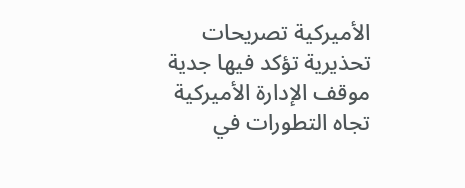الأميركية تصريحات تحذيرية تؤكد فيها جدية موقف الإدارة الأميركية تجاه التطورات في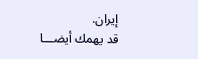إيران.
قد يهمك أيضـــا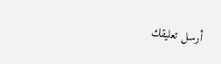أرسل تعليقك